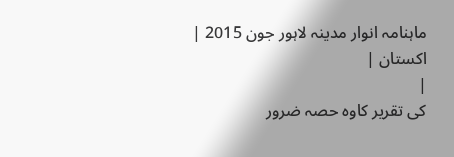ماہنامہ انوار مدینہ لاہور جون 2015 |
اكستان |
|
کی تقریر کاوہ حصہ ضرور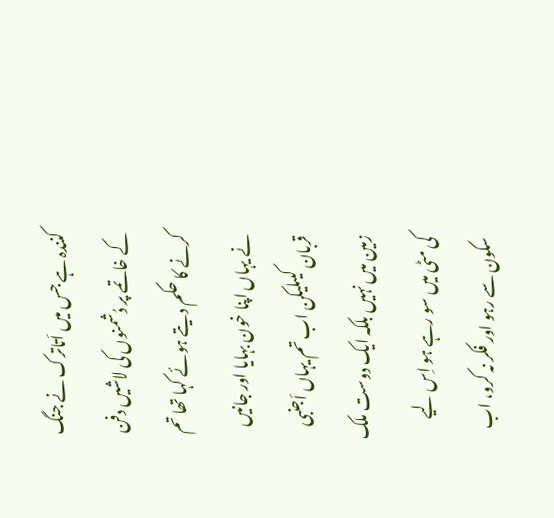کنندہ ہے جس میں اَتاترک نے جنگ کے خاتمے پر دُشمنوں کی لاشیں دفن کرنے کا حکم دیتے ہوئے کہا تھا تم نے یہاں اپنا خون بہایا اور جانیں قربان کیںلیکن اب تم یہاں اَجنبی زمین میں نہیں بلکہ ایک دوست ملک کی مٹی میں سو رہے ہو اِس لیے سکون سے رہو اور فکر نہ کرو، اب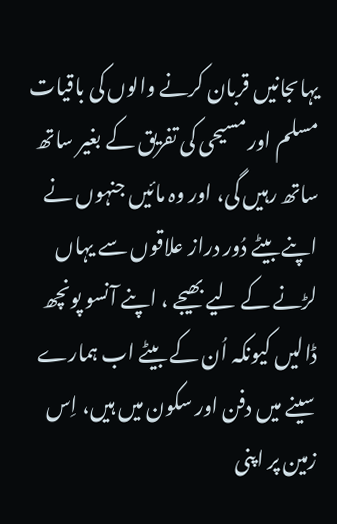یہاںجانیں قربان کرنے والوں کی باقیات مسلم اور مسیحی کی تفریق کے بغیر ساتھ ساتھ رہیں گی، اور وہ مائیں جنہوں نے اپنے بیٹے دُور دراز علاقوں سے یہاں لڑنے کے لیے بھیجے ، اپنے آنسو پونچھ ڈالیں کیونکہ اُن کے بیٹے اب ہمارے سینے میں دفن اور سکون میں ہیں، اِس زمین پر اپنی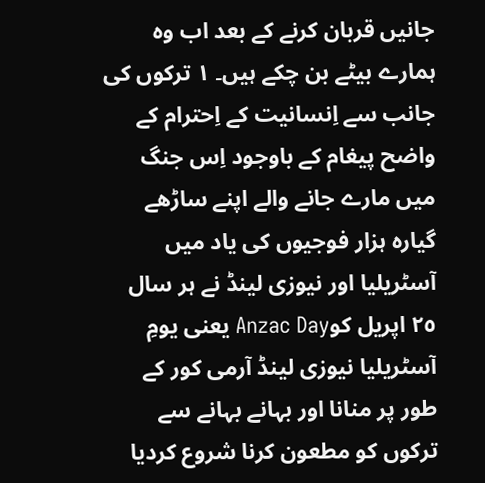جانیں قربان کرنے کے بعد اب وہ ہمارے بیٹے بن چکے ہیں۔ ١ ترکوں کی جانب سے اِنسانیت کے اِحترام کے واضح پیغام کے باوجود اِس جنگ میں مارے جانے والے اپنے ساڑھے گیارہ ہزار فوجیوں کی یاد میں آسٹریلیا اور نیوزی لینڈ نے ہر سال ٢٥ اپریل کوAnzac Day یعنی یومِ آسٹریلیا نیوزی لینڈ آرمی کور کے طور پر منانا اور بہانے بہانے سے ترکوں کو مطعون کرنا شروع کردیا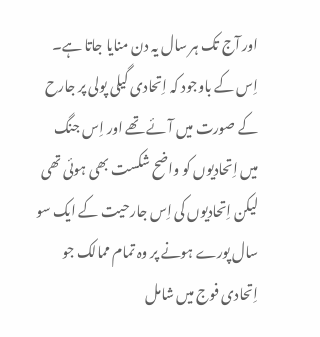اور آج تک ہر سال یہ دن منایا جاتا ہے۔ اِس کے باوجود کہ اِتحادی گیلی پولی پر جارح کے صورت میں آئے تھے اور اِس جنگ میں اِتحادیوں کو واضح شکست بھی ہوئی تھی لیکن اِتحادیوں کی اِس جارحیت کے ایک سو سال پورے ہونے پر وہ تمام ممالک جو اِتحادی فوج میں شامل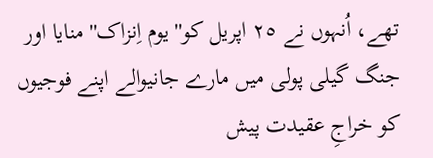تھے، اُنہوں نے ٢٥ اپریل کو'' یوم اِنزاک'' منایا اور جنگ گیلی پولی میں مارے جانیوالے اپنے فوجیوں کو خراجِ عقیدت پیش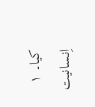کیا۔ ١ اِنسانیت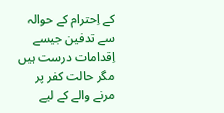کے اِحترام کے حوالہ سے تدفین جیسے اِقدامات درست ہیں مگر حالت کفر پر مرنے والے کے لیے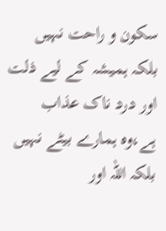سکون و راحت نہیں بلکہ ہمیشہ کے لیے ذلت اور درد ناک عذاب ہے،وہ ہمارے بیٹے نہیں بلکہ اللہ اور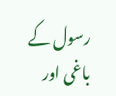رسول کے باغی اور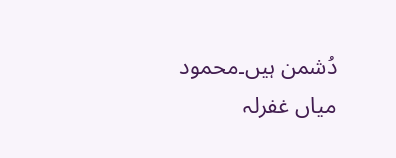دُشمن ہیں۔محمود میاں غفرلہ